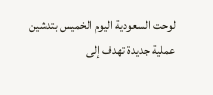لوحت السعودية اليوم الخميس بتدشين عملية جديدة تهدف إلى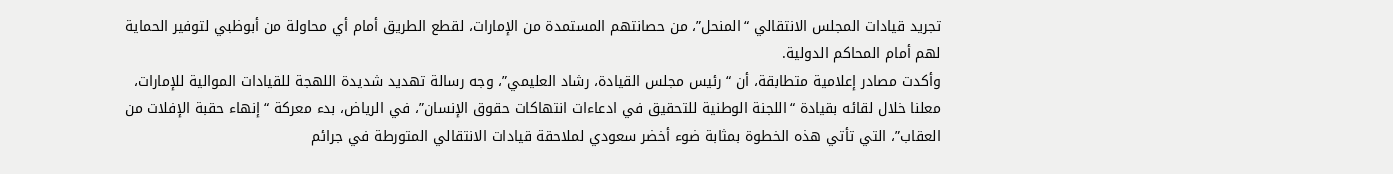تجريد قيادات المجلس الانتقالي “المنحل”، من حصانتهم المستمدة من الإمارات، لقطع الطريق أمام أي محاولة من أبوظبي لتوفير الحماية لهم أمام المحاكم الدولية.
وأكدت مصادر إعلامية متطابقة، أن “رئيس مجلس القيادة، رشاد العليمي”، وجه رسالة تهديد شديدة اللهجة للقيادات الموالية للإمارات، معلنا خلال لقائه بقيادة “اللجنة الوطنية للتحقيق في ادعاءات انتهاكات حقوق الإنسان”، في الرياض، بدء معركة “إنهاء حقبة الإفلات من العقاب”، التي تأتي هذه الخطوة بمثابة ضوء أخضر سعودي لملاحقة قيادات الانتقالي المتورطة في جرائم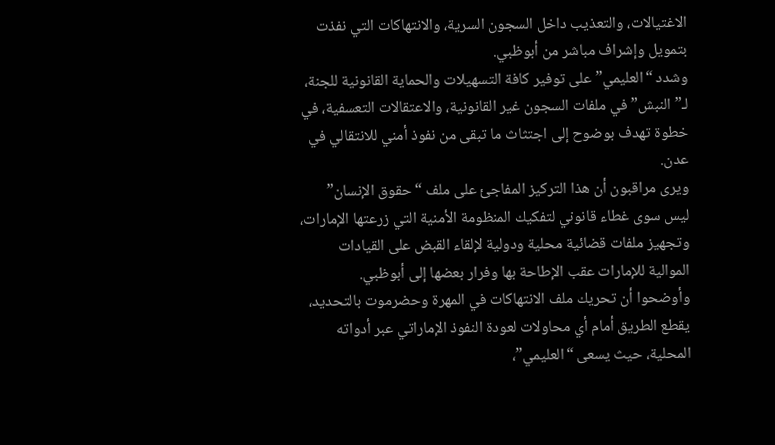الاغتيالات، والتعذيب داخل السجون السرية، والانتهاكات التي نفذت بتمويل وإشراف مباشر من أبوظبي.
وشدد “العليمي” على توفير كافة التسهيلات والحماية القانونية للجنة، لـ” النبش” في ملفات السجون غير القانونية، والاعتقالات التعسفية، في خطوة تهدف بوضوح إلى اجتثاث ما تبقى من نفوذ أمني للانتقالي في عدن.
ويرى مراقبون أن هذا التركيز المفاجئ على ملف “حقوق الإنسان” ليس سوى غطاء قانوني لتفكيك المنظومة الأمنية التي زرعتها الإمارات، وتجهيز ملفات قضائية محلية ودولية لإلقاء القبض على القيادات الموالية للإمارات عقب الإطاحة بها وفرار بعضها إلى أبوظبي.
وأوضحوا أن تحريك ملف الانتهاكات في المهرة وحضرموت بالتحديد، يقطع الطريق أمام أي محاولات لعودة النفوذ الإماراتي عبر أدواته المحلية، حيث يسعى “العليمي”،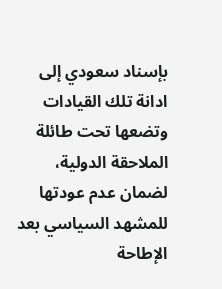بإسناد سعودي إلى ادانة تلك القيادات وتضعها تحت طائلة الملاحقة الدولية، لضمان عدم عودتها للمشهد السياسي بعد الإطاحة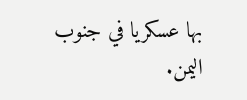بها عسكريا في جنوب اليمن.